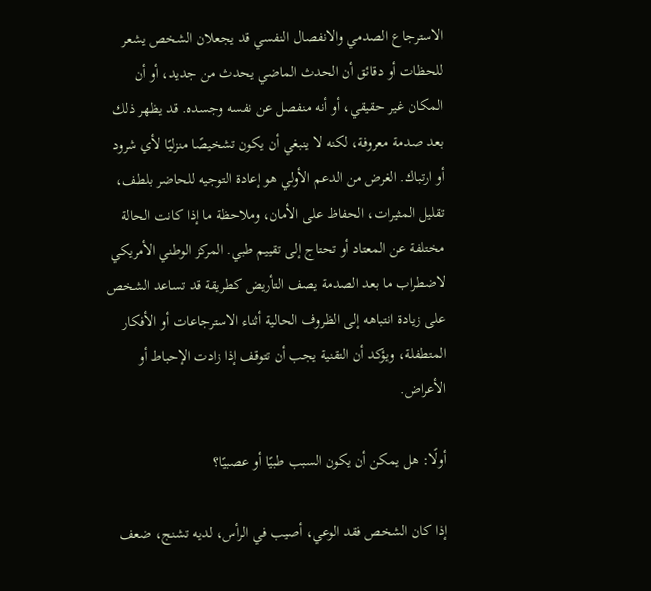الاسترجاع الصدمي والانفصال النفسي قد يجعلان الشخص يشعر للحظات أو دقائق أن الحدث الماضي يحدث من جديد، أو أن المكان غير حقيقي، أو أنه منفصل عن نفسه وجسده. قد يظهر ذلك بعد صدمة معروفة، لكنه لا ينبغي أن يكون تشخيصًا منزليًا لأي شرود أو ارتباك. الغرض من الدعم الأولي هو إعادة التوجيه للحاضر بلطف، تقليل المثيرات، الحفاظ على الأمان، وملاحظة ما إذا كانت الحالة مختلفة عن المعتاد أو تحتاج إلى تقييم طبي. المركز الوطني الأمريكي لاضطراب ما بعد الصدمة يصف التأريض كطريقة قد تساعد الشخص على زيادة انتباهه إلى الظروف الحالية أثناء الاسترجاعات أو الأفكار المتطفلة، ويؤكد أن التقنية يجب أن تتوقف إذا زادت الإحباط أو الأعراض.

أولًا: هل يمكن أن يكون السبب طبيًا أو عصبيًا؟

إذا كان الشخص فقد الوعي، أصيب في الرأس، لديه تشنج، ضعف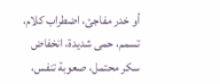أو خدر مفاجئ، اضطراب كلام، تسمم، حمى شديدة، انخفاض سكر محتمل، صعوبة تنفس،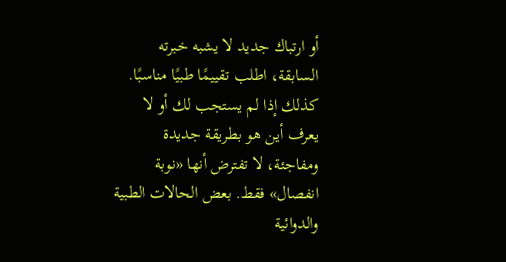أو ارتباك جديد لا يشبه خبرته السابقة، اطلب تقييمًا طبيًا مناسبًا. كذلك إذا لم يستجب لك أو لا يعرف أين هو بطريقة جديدة ومفاجئة، لا تفترض أنها «نوبة انفصال» فقط. بعض الحالات الطبية والدوائية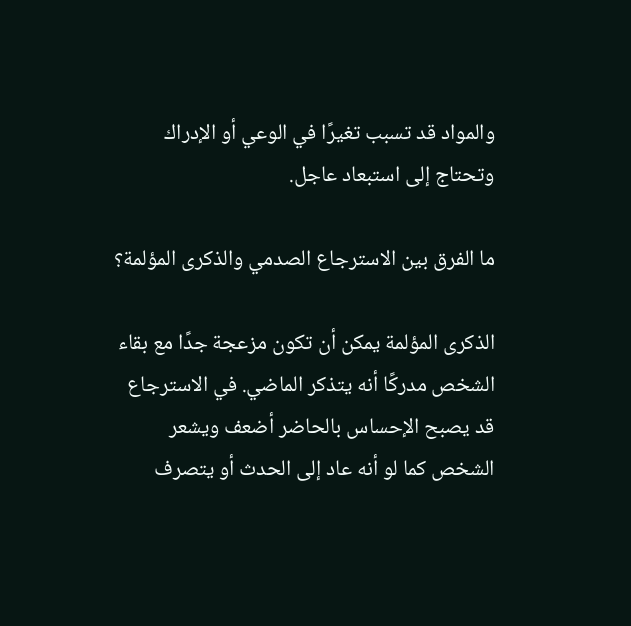والمواد قد تسبب تغيرًا في الوعي أو الإدراك وتحتاج إلى استبعاد عاجل.

ما الفرق بين الاسترجاع الصدمي والذكرى المؤلمة؟

الذكرى المؤلمة يمكن أن تكون مزعجة جدًا مع بقاء الشخص مدركًا أنه يتذكر الماضي. في الاسترجاع قد يصبح الإحساس بالحاضر أضعف ويشعر الشخص كما لو أنه عاد إلى الحدث أو يتصرف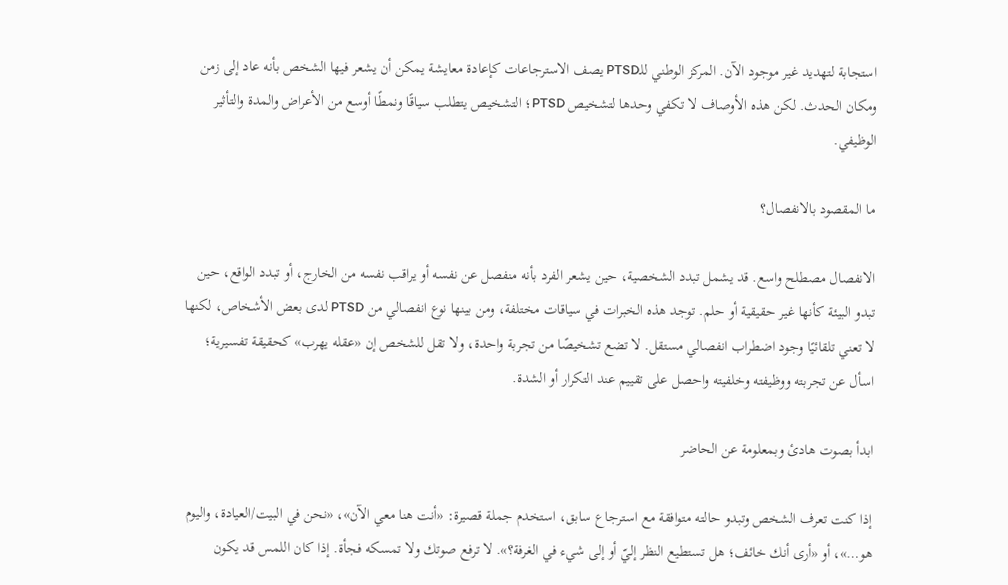استجابة لتهديد غير موجود الآن. المركز الوطني للـPTSD يصف الاسترجاعات كإعادة معايشة يمكن أن يشعر فيها الشخص بأنه عاد إلى زمن ومكان الحدث. لكن هذه الأوصاف لا تكفي وحدها لتشخيص PTSD؛ التشخيص يتطلب سياقًا ونمطًا أوسع من الأعراض والمدة والتأثير الوظيفي.

ما المقصود بالانفصال؟

الانفصال مصطلح واسع. قد يشمل تبدد الشخصية، حين يشعر الفرد بأنه منفصل عن نفسه أو يراقب نفسه من الخارج، أو تبدد الواقع، حين تبدو البيئة كأنها غير حقيقية أو حلم. توجد هذه الخبرات في سياقات مختلفة، ومن بينها نوع انفصالي من PTSD لدى بعض الأشخاص، لكنها لا تعني تلقائيًا وجود اضطراب انفصالي مستقل. لا تضع تشخيصًا من تجربة واحدة، ولا تقل للشخص إن «عقله يهرب» كحقيقة تفسيرية؛ اسأل عن تجربته ووظيفته وخلفيته واحصل على تقييم عند التكرار أو الشدة.

ابدأ بصوت هادئ وبمعلومة عن الحاضر

إذا كنت تعرف الشخص وتبدو حالته متوافقة مع استرجاع سابق، استخدم جملة قصيرة: «أنت هنا معي الآن»، «نحن في البيت/العيادة، واليوم هو…»، أو «أرى أنك خائف؛ هل تستطيع النظر إليّ أو إلى شيء في الغرفة؟». لا ترفع صوتك ولا تمسكه فجأة. إذا كان اللمس قد يكون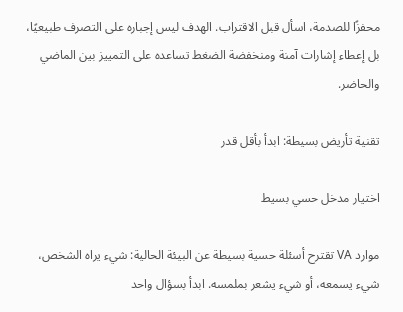محفزًا للصدمة، اسأل قبل الاقتراب. الهدف ليس إجباره على التصرف طبيعيًا، بل إعطاء إشارات آمنة ومنخفضة الضغط تساعده على التمييز بين الماضي والحاضر.

تقنية تأريض بسيطة: ابدأ بأقل قدر

اختيار مدخل حسي بسيط

موارد VA تقترح أسئلة حسية بسيطة عن البيئة الحالية: شيء يراه الشخص، شيء يسمعه، أو شيء يشعر بملمسه. ابدأ بسؤال واحد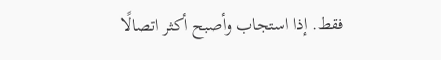فقط. إذا استجاب وأصبح أكثر اتصالًا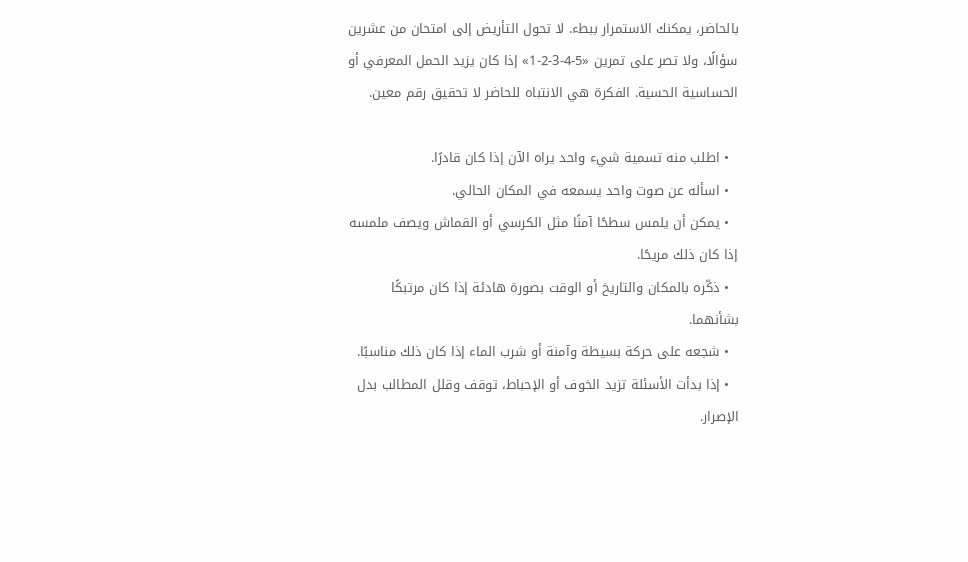بالحاضر، يمكنك الاستمرار ببطء. لا تحول التأريض إلى امتحان من عشرين سؤالًا، ولا تصر على تمرين «5-4-3-2-1» إذا كان يزيد الحمل المعرفي أو الحساسية الحسية. الفكرة هي الانتباه للحاضر لا تحقيق رقم معين.

  • اطلب منه تسمية شيء واحد يراه الآن إذا كان قادرًا.
  • اسأله عن صوت واحد يسمعه في المكان الحالي.
  • يمكن أن يلمس سطحًا آمنًا مثل الكرسي أو القماش ويصف ملمسه إذا كان ذلك مريحًا.
  • ذكّره بالمكان والتاريخ أو الوقت بصورة هادئة إذا كان مرتبكًا بشأنهما.
  • شجعه على حركة بسيطة وآمنة أو شرب الماء إذا كان ذلك مناسبًا.
  • إذا بدأت الأسئلة تزيد الخوف أو الإحباط، توقف وقلل المطالب بدل الإصرار.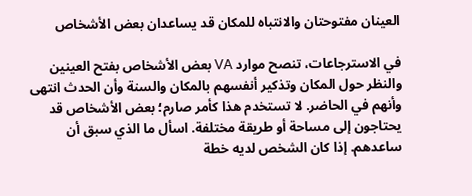العينان مفتوحتان والانتباه للمكان قد يساعدان بعض الأشخاص

في الاسترجاعات، تنصح موارد VA بعض الأشخاص بفتح العينين والنظر حول المكان وتذكير أنفسهم بالمكان والسنة وأن الحدث انتهى وأنهم في الحاضر. لا تستخدم هذا كأمر صارم؛ بعض الأشخاص قد يحتاجون إلى مساحة أو طريقة مختلفة. اسأل ما الذي سبق أن ساعدهم. إذا كان الشخص لديه خطة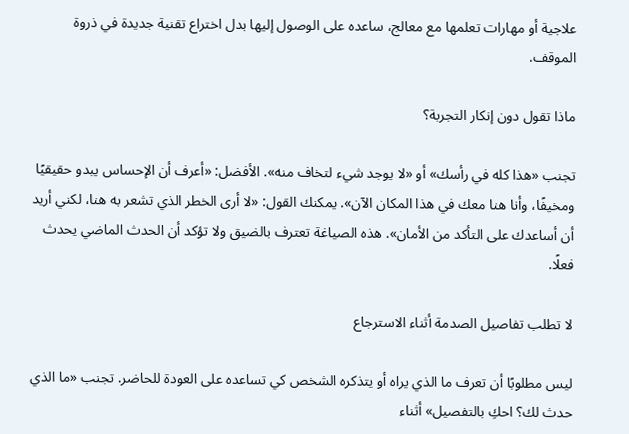علاجية أو مهارات تعلمها مع معالج، ساعده على الوصول إليها بدل اختراع تقنية جديدة في ذروة الموقف.

ماذا تقول دون إنكار التجربة؟

تجنب «هذا كله في رأسك» أو «لا يوجد شيء لتخاف منه». الأفضل: «أعرف أن الإحساس يبدو حقيقيًا ومخيفًا، وأنا هنا معك في هذا المكان الآن». يمكنك القول: «لا أرى الخطر الذي تشعر به هنا، لكني أريد أن أساعدك على التأكد من الأمان». هذه الصياغة تعترف بالضيق ولا تؤكد أن الحدث الماضي يحدث فعلًا.

لا تطلب تفاصيل الصدمة أثناء الاسترجاع

ليس مطلوبًا أن تعرف ما الذي يراه أو يتذكره الشخص كي تساعده على العودة للحاضر. تجنب «ما الذي حدث لك؟ احكِ بالتفصيل» أثناء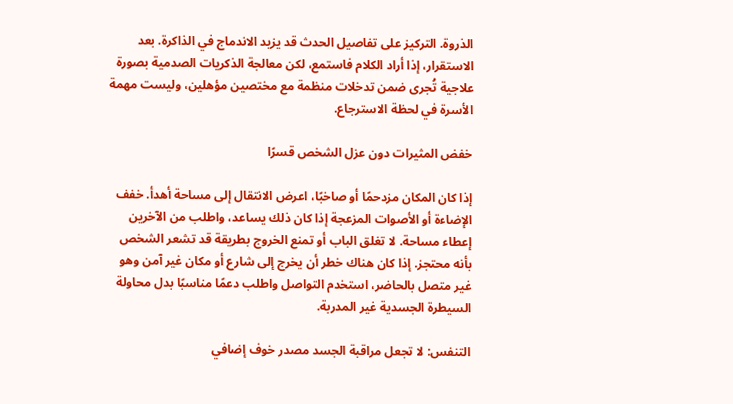الذروة. التركيز على تفاصيل الحدث قد يزيد الاندماج في الذاكرة. بعد الاستقرار، إذا أراد الكلام فاستمع، لكن معالجة الذكريات الصدمية بصورة علاجية تُجرى ضمن تدخلات منظمة مع مختصين مؤهلين، وليست مهمة الأسرة في لحظة الاسترجاع.

خفض المثيرات دون عزل الشخص قسرًا

إذا كان المكان مزدحمًا أو صاخبًا، اعرض الانتقال إلى مساحة أهدأ. خفف الإضاءة أو الأصوات المزعجة إذا كان ذلك يساعد، واطلب من الآخرين إعطاء مساحة. لا تغلق الباب أو تمنع الخروج بطريقة قد تشعر الشخص بأنه محتجز. إذا كان هناك خطر أن يخرج إلى شارع أو مكان غير آمن وهو غير متصل بالحاضر، استخدم التواصل واطلب دعمًا مناسبًا بدل محاولة السيطرة الجسدية غير المدربة.

التنفس: لا تجعل مراقبة الجسد مصدر خوف إضافي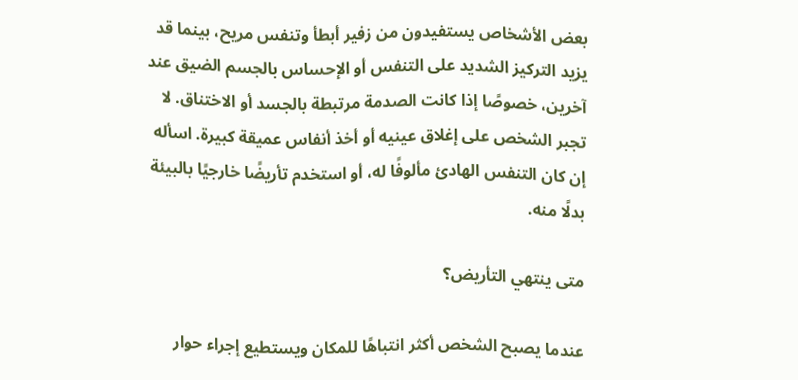بعض الأشخاص يستفيدون من زفير أبطأ وتنفس مريح، بينما قد يزيد التركيز الشديد على التنفس أو الإحساس بالجسم الضيق عند آخرين، خصوصًا إذا كانت الصدمة مرتبطة بالجسد أو الاختناق. لا تجبر الشخص على إغلاق عينيه أو أخذ أنفاس عميقة كبيرة. اسأله إن كان التنفس الهادئ مألوفًا له، أو استخدم تأريضًا خارجيًا بالبيئة بدلًا منه.

متى ينتهي التأريض؟

عندما يصبح الشخص أكثر انتباهًا للمكان ويستطيع إجراء حوار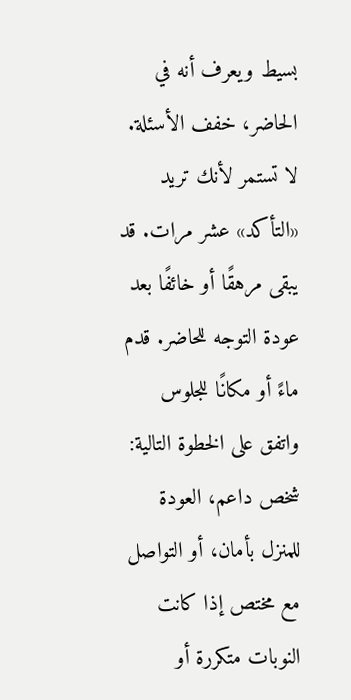بسيط ويعرف أنه في الحاضر، خفف الأسئلة. لا تستمر لأنك تريد «التأكد» عشر مرات. قد يبقى مرهقًا أو خائفًا بعد عودة التوجه للحاضر. قدم ماءً أو مكانًا للجلوس واتفق على الخطوة التالية: شخص داعم، العودة للمنزل بأمان، أو التواصل مع مختص إذا كانت النوبات متكررة أو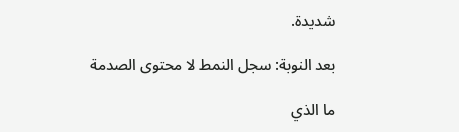شديدة.

بعد النوبة: سجل النمط لا محتوى الصدمة

ما الذي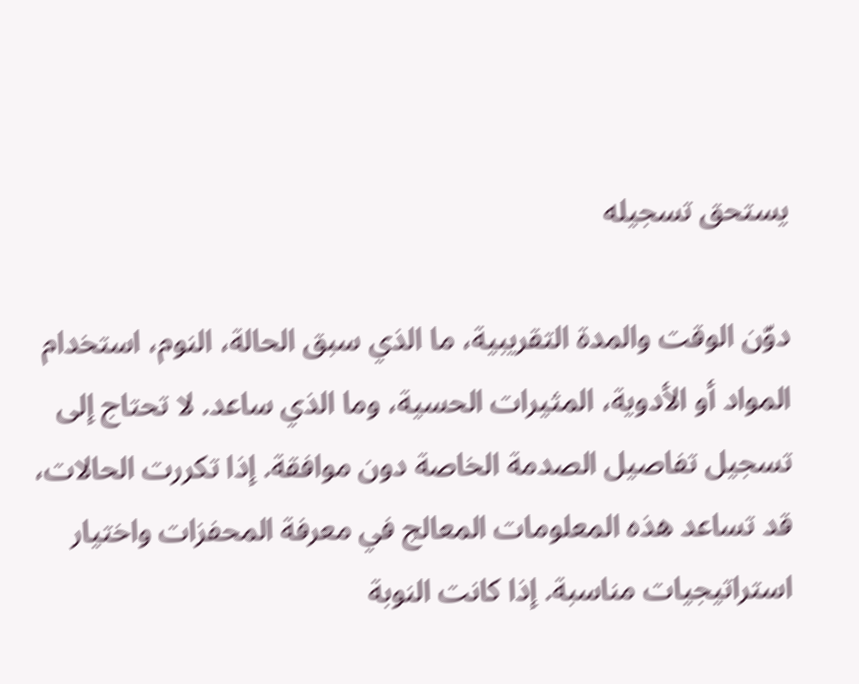يستحق تسجيله

دوّن الوقت والمدة التقريبية، ما الذي سبق الحالة، النوم، استخدام المواد أو الأدوية، المثيرات الحسية، وما الذي ساعد. لا تحتاج إلى تسجيل تفاصيل الصدمة الخاصة دون موافقة. إذا تكررت الحالات، قد تساعد هذه المعلومات المعالج في معرفة المحفزات واختيار استراتيجيات مناسبة. إذا كانت النوبة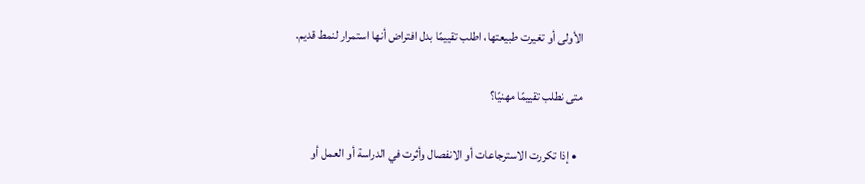الأولى أو تغيرت طبيعتها، اطلب تقييمًا بدل افتراض أنها استمرار لنمط قديم.

متى نطلب تقييمًا مهنيًا؟

  • إذا تكررت الاسترجاعات أو الانفصال وأثرت في الدراسة أو العمل أو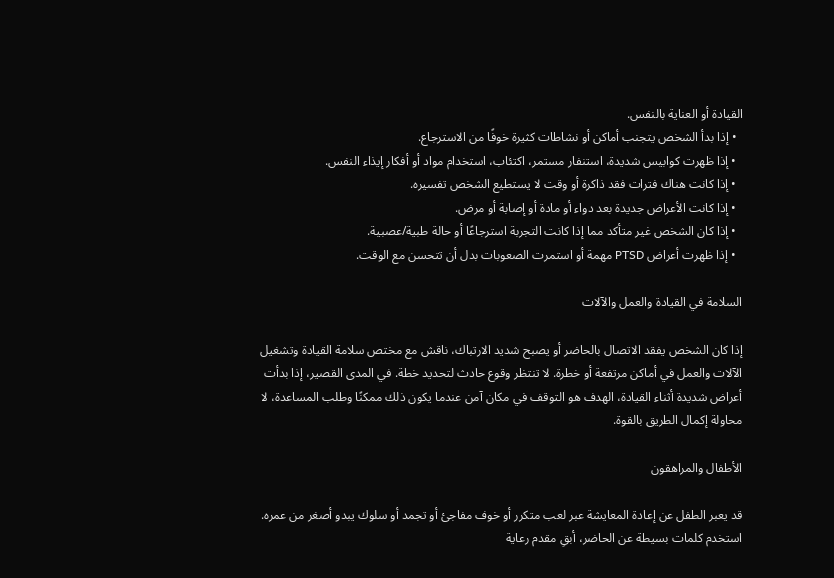القيادة أو العناية بالنفس.
  • إذا بدأ الشخص يتجنب أماكن أو نشاطات كثيرة خوفًا من الاسترجاع.
  • إذا ظهرت كوابيس شديدة، استنفار مستمر، اكتئاب، استخدام مواد أو أفكار إيذاء النفس.
  • إذا كانت هناك فترات فقد ذاكرة أو وقت لا يستطيع الشخص تفسيره.
  • إذا كانت الأعراض جديدة بعد دواء أو مادة أو إصابة أو مرض.
  • إذا كان الشخص غير متأكد مما إذا كانت التجربة استرجاعًا أو حالة طبية/عصبية.
  • إذا ظهرت أعراض PTSD مهمة أو استمرت الصعوبات بدل أن تتحسن مع الوقت.

السلامة في القيادة والعمل والآلات

إذا كان الشخص يفقد الاتصال بالحاضر أو يصبح شديد الارتباك، ناقش مع مختص سلامة القيادة وتشغيل الآلات والعمل في أماكن مرتفعة أو خطرة. لا تنتظر وقوع حادث لتحديد خطة. في المدى القصير، إذا بدأت أعراض شديدة أثناء القيادة، الهدف هو التوقف في مكان آمن عندما يكون ذلك ممكنًا وطلب المساعدة، لا محاولة إكمال الطريق بالقوة.

الأطفال والمراهقون

قد يعبر الطفل عن إعادة المعايشة عبر لعب متكرر أو خوف مفاجئ أو تجمد أو سلوك يبدو أصغر من عمره. استخدم كلمات بسيطة عن الحاضر، أبقِ مقدم رعاية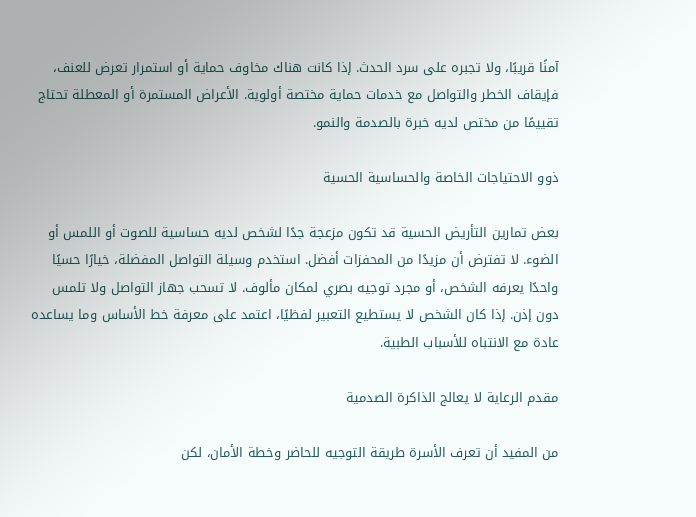آمنًا قريبًا، ولا تجبره على سرد الحدث. إذا كانت هناك مخاوف حماية أو استمرار تعرض للعنف، فإيقاف الخطر والتواصل مع خدمات حماية مختصة أولوية. الأعراض المستمرة أو المعطلة تحتاج تقييمًا من مختص لديه خبرة بالصدمة والنمو.

ذوو الاحتياجات الخاصة والحساسية الحسية

بعض تمارين التأريض الحسية قد تكون مزعجة جدًا لشخص لديه حساسية للصوت أو اللمس أو الضوء. لا تفترض أن مزيدًا من المحفزات أفضل. استخدم وسيلة التواصل المفضلة، خيارًا حسيًا واحدًا يعرفه الشخص، أو مجرد توجيه بصري لمكان مألوف. لا تسحب جهاز التواصل ولا تلمس دون إذن. إذا كان الشخص لا يستطيع التعبير لفظيًا، اعتمد على معرفة خط الأساس وما يساعده عادة مع الانتباه للأسباب الطبية.

مقدم الرعاية لا يعالج الذاكرة الصدمية

من المفيد أن تعرف الأسرة طريقة التوجيه للحاضر وخطة الأمان، لكن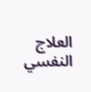العلاج النفسي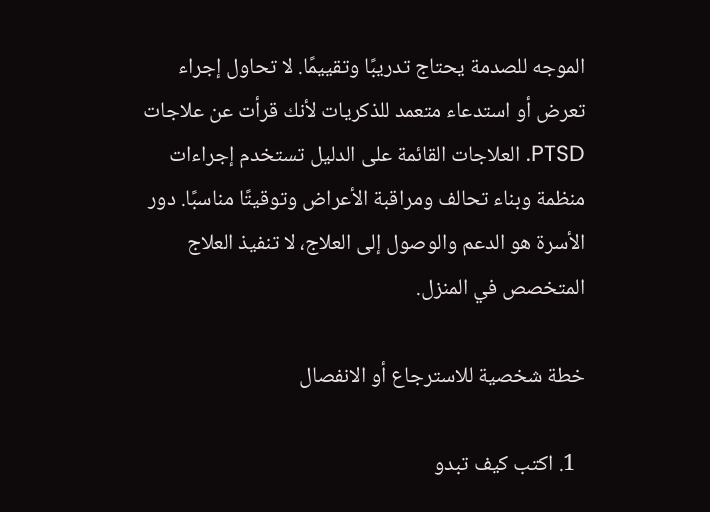الموجه للصدمة يحتاج تدريبًا وتقييمًا. لا تحاول إجراء تعرض أو استدعاء متعمد للذكريات لأنك قرأت عن علاجات PTSD. العلاجات القائمة على الدليل تستخدم إجراءات منظمة وبناء تحالف ومراقبة الأعراض وتوقيتًا مناسبًا. دور الأسرة هو الدعم والوصول إلى العلاج، لا تنفيذ العلاج المتخصص في المنزل.

خطة شخصية للاسترجاع أو الانفصال

  1. اكتب كيف تبدو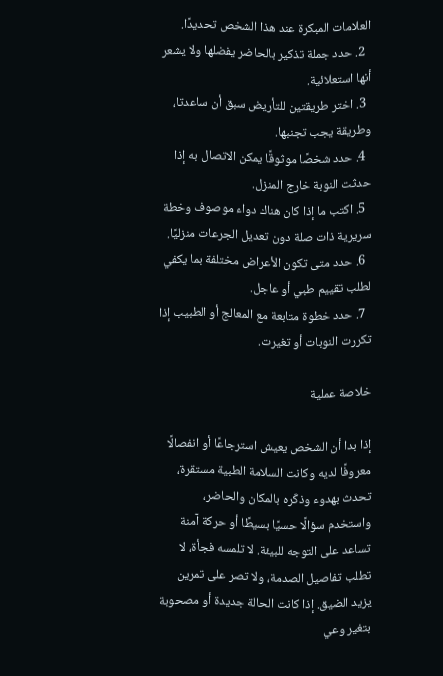العلامات المبكرة عند هذا الشخص تحديدًا.
  2. حدد جملة تذكير بالحاضر يفضلها ولا يشعر أنها استعلائية.
  3. اختر طريقتين للتأريض سبق أن ساعدتا، وطريقة يجب تجنبها.
  4. حدد شخصًا موثوقًا يمكن الاتصال به إذا حدثت النوبة خارج المنزل.
  5. اكتب ما إذا كان هناك دواء موصوف وخطة سريرية ذات صلة دون تعديل الجرعات منزليًا.
  6. حدد متى تكون الأعراض مختلفة بما يكفي لطلب تقييم طبي أو عاجل.
  7. حدد خطوة متابعة مع المعالج أو الطبيب إذا تكررت النوبات أو تغيرت.

خلاصة عملية

إذا بدا أن الشخص يعيش استرجاعًا أو انفصالًا معروفًا لديه وكانت السلامة الطبية مستقرة، تحدث بهدوء وذكّره بالمكان والحاضر، واستخدم سؤالًا حسيًا بسيطًا أو حركة آمنة تساعد على التوجه للبيئة. لا تلمسه فجأة، لا تطلب تفاصيل الصدمة، ولا تصر على تمرين يزيد الضيق. إذا كانت الحالة جديدة أو مصحوبة بتغير وعي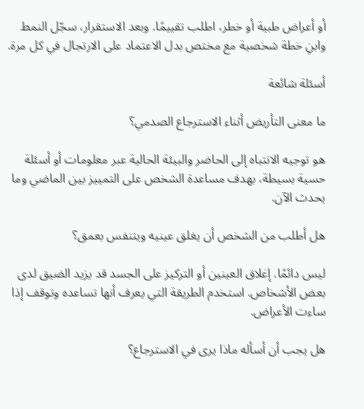أو أعراض طبية أو خطر، اطلب تقييمًا. وبعد الاستقرار، سجّل النمط وابنِ خطة شخصية مع مختص بدل الاعتماد على الارتجال في كل مرة.

أسئلة شائعة

ما معنى التأريض أثناء الاسترجاع الصدمي؟

هو توجيه الانتباه إلى الحاضر والبيئة الحالية عبر معلومات أو أسئلة حسية بسيطة، بهدف مساعدة الشخص على التمييز بين الماضي وما يحدث الآن.

هل أطلب من الشخص أن يغلق عينيه ويتنفس بعمق؟

ليس دائمًا. إغلاق العينين أو التركيز على الجسد قد يزيد الضيق لدى بعض الأشخاص. استخدم الطريقة التي يعرف أنها تساعده وتوقف إذا ساءت الأعراض.

هل يجب أن أسأله ماذا يرى في الاسترجاع؟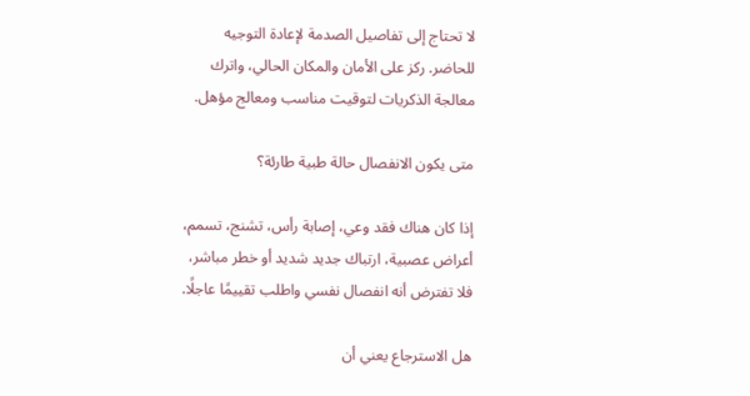لا تحتاج إلى تفاصيل الصدمة لإعادة التوجيه للحاضر. ركز على الأمان والمكان الحالي، واترك معالجة الذكريات لتوقيت مناسب ومعالج مؤهل.

متى يكون الانفصال حالة طبية طارئة؟

إذا كان هناك فقد وعي، إصابة رأس، تشنج، تسمم، أعراض عصبية، ارتباك جديد شديد أو خطر مباشر، فلا تفترض أنه انفصال نفسي واطلب تقييمًا عاجلًا.

هل الاسترجاع يعني أن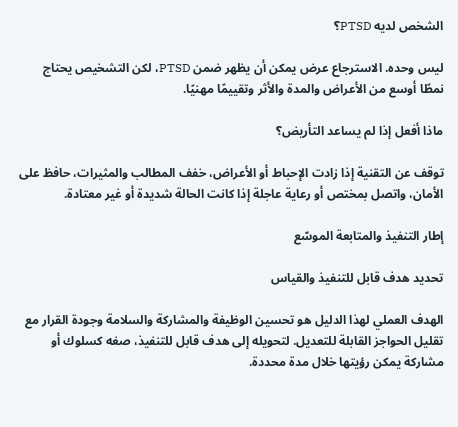الشخص لديه PTSD؟

ليس وحده. الاسترجاع عرض يمكن أن يظهر ضمن PTSD، لكن التشخيص يحتاج نمطًا أوسع من الأعراض والمدة والأثر وتقييمًا مهنيًا.

ماذا أفعل إذا لم يساعد التأريض؟

توقف عن التقنية إذا زادت الإحباط أو الأعراض، خفف المطالب والمثيرات، حافظ على الأمان، واتصل بمختص أو رعاية عاجلة إذا كانت الحالة شديدة أو غير معتادة.

إطار التنفيذ والمتابعة الموسّع

تحديد هدف قابل للتنفيذ والقياس

الهدف العملي لهذا الدليل هو تحسين الوظيفة والمشاركة والسلامة وجودة القرار مع تقليل الحواجز القابلة للتعديل. لتحويله إلى هدف قابل للتنفيذ، صغه كسلوك أو مشاركة يمكن رؤيتها خلال مدة محددة.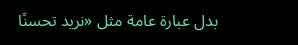بدل عبارة عامة مثل «نريد تحسنًا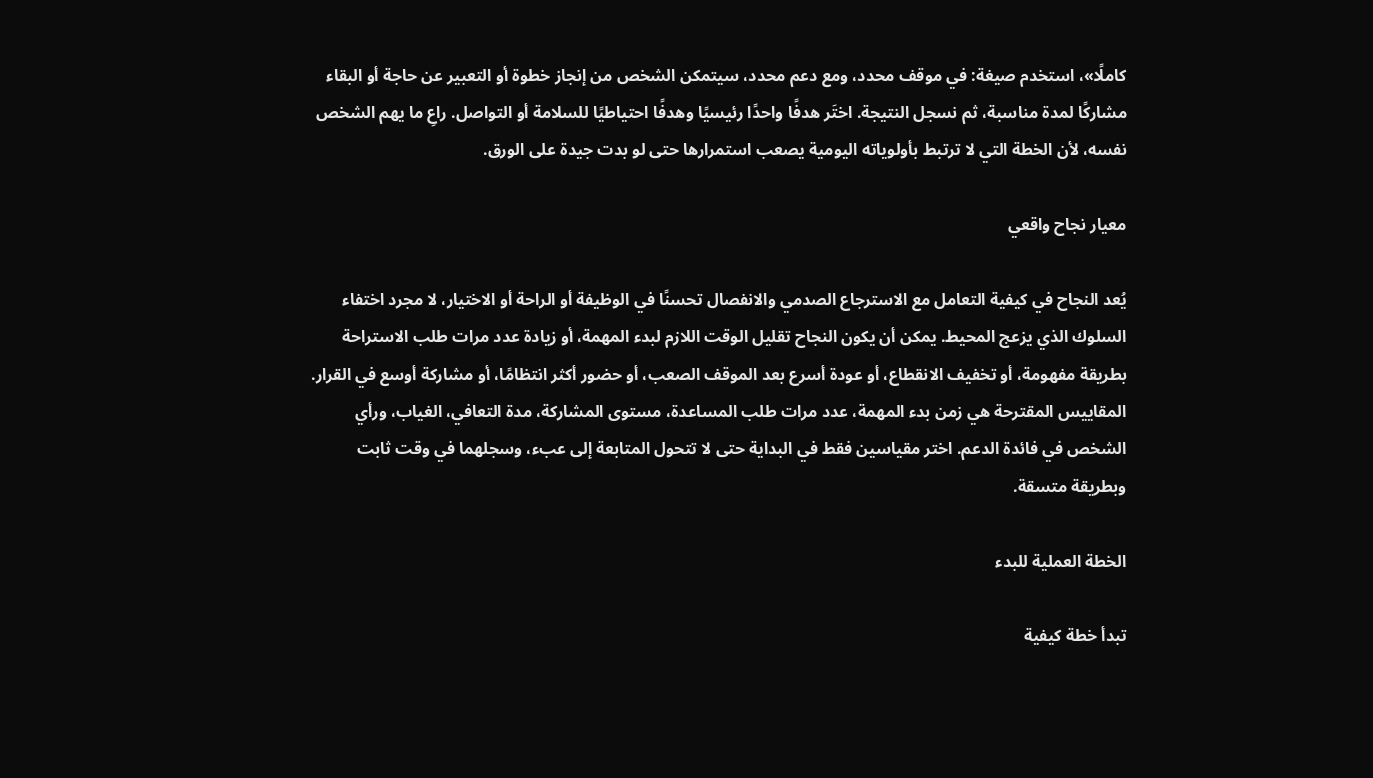كاملًا»، استخدم صيغة: في موقف محدد، ومع دعم محدد، سيتمكن الشخص من إنجاز خطوة أو التعبير عن حاجة أو البقاء مشاركًا لمدة مناسبة، ثم نسجل النتيجة. اختَر هدفًا واحدًا رئيسيًا وهدفًا احتياطيًا للسلامة أو التواصل. راعِ ما يهم الشخص نفسه، لأن الخطة التي لا ترتبط بأولوياته اليومية يصعب استمرارها حتى لو بدت جيدة على الورق.

معيار نجاح واقعي

يُعد النجاح في كيفية التعامل مع الاسترجاع الصدمي والانفصال تحسنًا في الوظيفة أو الراحة أو الاختيار، لا مجرد اختفاء السلوك الذي يزعج المحيط. يمكن أن يكون النجاح تقليل الوقت اللازم لبدء المهمة، أو زيادة عدد مرات طلب الاستراحة بطريقة مفهومة، أو تخفيف الانقطاع، أو عودة أسرع بعد الموقف الصعب، أو حضور أكثر انتظامًا، أو مشاركة أوسع في القرار. المقاييس المقترحة هي زمن بدء المهمة، عدد مرات طلب المساعدة، مستوى المشاركة، مدة التعافي، الغياب، ورأي الشخص في فائدة الدعم. اختر مقياسين فقط في البداية حتى لا تتحول المتابعة إلى عبء، وسجلهما في وقت ثابت وبطريقة متسقة.

الخطة العملية للبدء

تبدأ خطة كيفية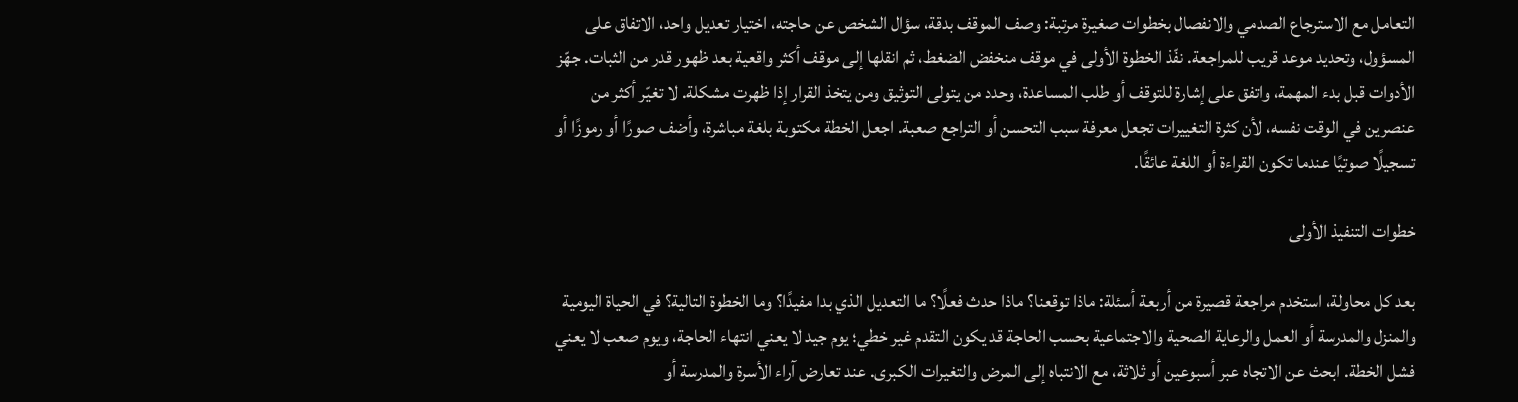التعامل مع الاسترجاع الصدمي والانفصال بخطوات صغيرة مرتبة: وصف الموقف بدقة، سؤال الشخص عن حاجته، اختيار تعديل واحد، الاتفاق على المسؤول، وتحديد موعد قريب للمراجعة. نفّذ الخطوة الأولى في موقف منخفض الضغط، ثم انقلها إلى موقف أكثر واقعية بعد ظهور قدر من الثبات. جهّز الأدوات قبل بدء المهمة، واتفق على إشارة للتوقف أو طلب المساعدة، وحدد من يتولى التوثيق ومن يتخذ القرار إذا ظهرت مشكلة. لا تغيّر أكثر من عنصرين في الوقت نفسه، لأن كثرة التغييرات تجعل معرفة سبب التحسن أو التراجع صعبة. اجعل الخطة مكتوبة بلغة مباشرة، وأضف صورًا أو رموزًا أو تسجيلًا صوتيًا عندما تكون القراءة أو اللغة عائقًا.

خطوات التنفيذ الأولى

بعد كل محاولة، استخدم مراجعة قصيرة من أربعة أسئلة: ماذا توقعنا؟ ماذا حدث فعلًا؟ ما التعديل الذي بدا مفيدًا؟ وما الخطوة التالية؟ في الحياة اليومية والمنزل والمدرسة أو العمل والرعاية الصحية والاجتماعية بحسب الحاجة قد يكون التقدم غير خطي؛ يوم جيد لا يعني انتهاء الحاجة، ويوم صعب لا يعني فشل الخطة. ابحث عن الاتجاه عبر أسبوعين أو ثلاثة، مع الانتباه إلى المرض والتغيرات الكبرى. عند تعارض آراء الأسرة والمدرسة أو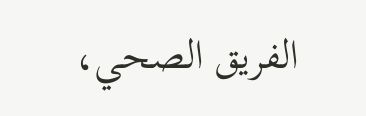الفريق الصحي،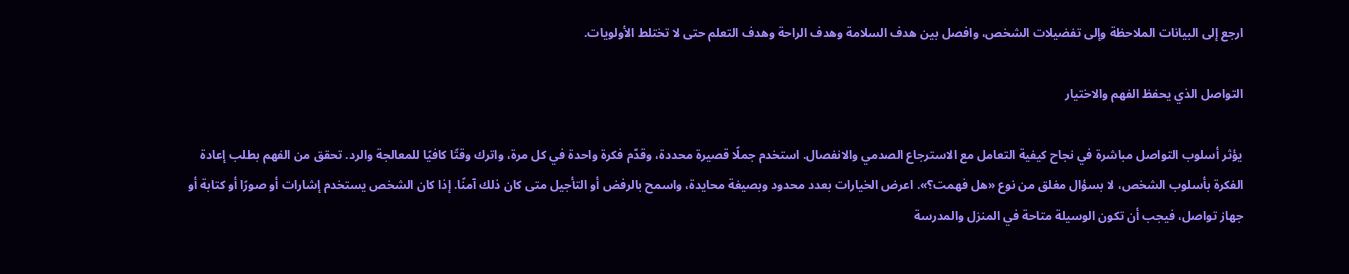ارجع إلى البيانات الملاحظة وإلى تفضيلات الشخص، وافصل بين هدف السلامة وهدف الراحة وهدف التعلم حتى لا تختلط الأولويات.

التواصل الذي يحفظ الفهم والاختيار

يؤثر أسلوب التواصل مباشرة في نجاح كيفية التعامل مع الاسترجاع الصدمي والانفصال. استخدم جملًا قصيرة محددة، وقدّم فكرة واحدة في كل مرة، واترك وقتًا كافيًا للمعالجة والرد. تحقق من الفهم بطلب إعادة الفكرة بأسلوب الشخص، لا بسؤال مغلق من نوع «هل فهمت؟». اعرض الخيارات بعدد محدود وبصيغة محايدة، واسمح بالرفض أو التأجيل متى كان ذلك آمنًا. إذا كان الشخص يستخدم إشارات أو صورًا أو كتابة أو جهاز تواصل، فيجب أن تكون الوسيلة متاحة في المنزل والمدرسة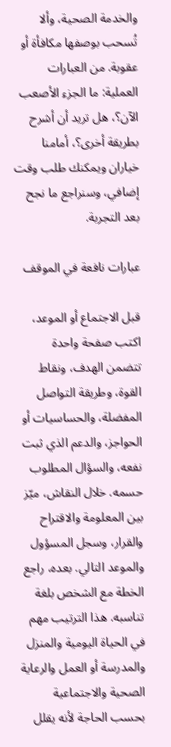والخدمة الصحية، وألا تُسحب بوصفها مكافأة أو عقوبة. من العبارات العملية: ما الجزء الأصعب الآن؟، هل تريد أن أشرح بطريقة أخرى؟، أمامنا خياران ويمكنك طلب وقت إضافي، وسنراجع ما نجح بعد التجربة.

عبارات نافعة في الموقف

قبل الاجتماع أو الموعد، اكتب صفحة واحدة تتضمن الهدف، ونقاط القوة، وطريقة التواصل المفضلة، والحساسيات أو الحواجز، والدعم الذي ثبت نفعه، والسؤال المطلوب حسمه. خلال النقاش، ميّز بين المعلومة والاقتراح والقرار، وسجل المسؤول والموعد التالي. بعده، راجع الخطة مع الشخص بلغة تناسبه. هذا الترتيب مهم في الحياة اليومية والمنزل والمدرسة أو العمل والرعاية الصحية والاجتماعية بحسب الحاجة لأنه يقلل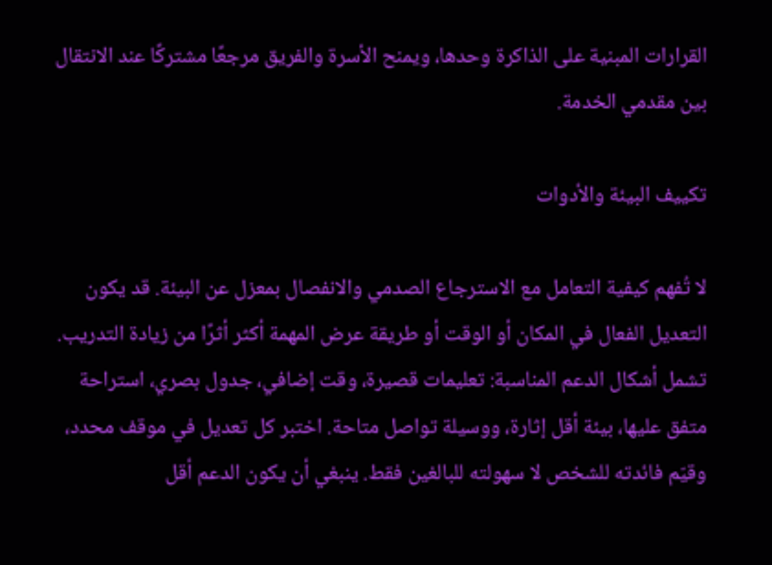القرارات المبنية على الذاكرة وحدها، ويمنح الأسرة والفريق مرجعًا مشتركًا عند الانتقال بين مقدمي الخدمة.

تكييف البيئة والأدوات

لا تُفهم كيفية التعامل مع الاسترجاع الصدمي والانفصال بمعزل عن البيئة. قد يكون التعديل الفعال في المكان أو الوقت أو طريقة عرض المهمة أكثر أثرًا من زيادة التدريب. تشمل أشكال الدعم المناسبة: تعليمات قصيرة، وقت إضافي، جدول بصري، استراحة متفق عليها، بيئة أقل إثارة، ووسيلة تواصل متاحة. اختبر كل تعديل في موقف محدد، وقيّم فائدته للشخص لا سهولته للبالغين فقط. ينبغي أن يكون الدعم أقل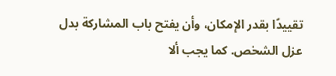تقييدًا بقدر الإمكان، وأن يفتح باب المشاركة بدل عزل الشخص. كما يجب ألا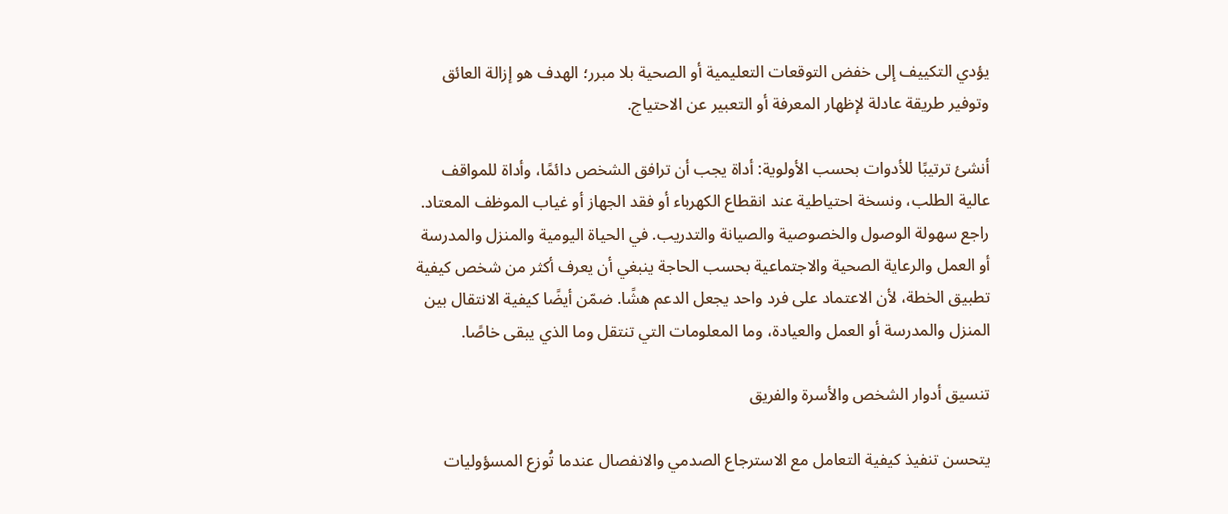يؤدي التكييف إلى خفض التوقعات التعليمية أو الصحية بلا مبرر؛ الهدف هو إزالة العائق وتوفير طريقة عادلة لإظهار المعرفة أو التعبير عن الاحتياج.

أنشئ ترتيبًا للأدوات بحسب الأولوية: أداة يجب أن ترافق الشخص دائمًا، وأداة للمواقف عالية الطلب، ونسخة احتياطية عند انقطاع الكهرباء أو فقد الجهاز أو غياب الموظف المعتاد. راجع سهولة الوصول والخصوصية والصيانة والتدريب. في الحياة اليومية والمنزل والمدرسة أو العمل والرعاية الصحية والاجتماعية بحسب الحاجة ينبغي أن يعرف أكثر من شخص كيفية تطبيق الخطة، لأن الاعتماد على فرد واحد يجعل الدعم هشًا. ضمّن أيضًا كيفية الانتقال بين المنزل والمدرسة أو العمل والعيادة، وما المعلومات التي تنتقل وما الذي يبقى خاصًا.

تنسيق أدوار الشخص والأسرة والفريق

يتحسن تنفيذ كيفية التعامل مع الاسترجاع الصدمي والانفصال عندما تُوزع المسؤوليات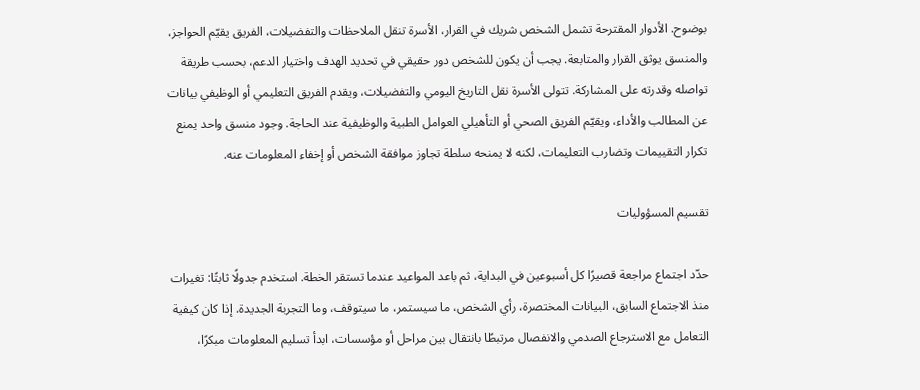بوضوح. الأدوار المقترحة تشمل الشخص شريك في القرار، الأسرة تنقل الملاحظات والتفضيلات، الفريق يقيّم الحواجز، والمنسق يوثق القرار والمتابعة. يجب أن يكون للشخص دور حقيقي في تحديد الهدف واختيار الدعم، بحسب طريقة تواصله وقدرته على المشاركة. تتولى الأسرة نقل التاريخ اليومي والتفضيلات، ويقدم الفريق التعليمي أو الوظيفي بيانات عن المطالب والأداء، ويقيّم الفريق الصحي أو التأهيلي العوامل الطبية والوظيفية عند الحاجة. وجود منسق واحد يمنع تكرار التقييمات وتضارب التعليمات، لكنه لا يمنحه سلطة تجاوز موافقة الشخص أو إخفاء المعلومات عنه.

تقسيم المسؤوليات

حدّد اجتماع مراجعة قصيرًا كل أسبوعين في البداية، ثم باعد المواعيد عندما تستقر الخطة. استخدم جدولًا ثابتًا: تغيرات منذ الاجتماع السابق، البيانات المختصرة، رأي الشخص، ما سيستمر، ما سيتوقف، وما التجربة الجديدة. إذا كان كيفية التعامل مع الاسترجاع الصدمي والانفصال مرتبطًا بانتقال بين مراحل أو مؤسسات، ابدأ تسليم المعلومات مبكرًا،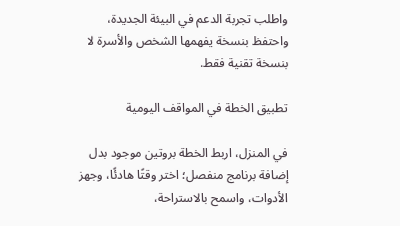واطلب تجربة الدعم في البيئة الجديدة، واحتفظ بنسخة يفهمها الشخص والأسرة لا بنسخة تقنية فقط.

تطبيق الخطة في المواقف اليومية

في المنزل، اربط الخطة بروتين موجود بدل إضافة برنامج منفصل؛ اختر وقتًا هادئًا، وجهز الأدوات، واسمح بالاستراحة،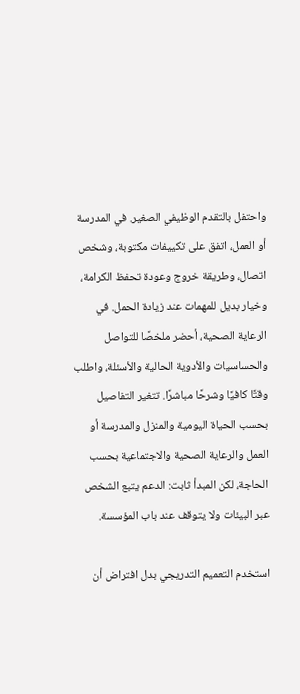واحتفل بالتقدم الوظيفي الصغير. في المدرسة أو العمل، اتفق على تكييفات مكتوبة، وشخص اتصال، وطريقة خروج وعودة تحفظ الكرامة، وخيار بديل للمهمات عند زيادة الحمل. في الرعاية الصحية، أحضر ملخصًا للتواصل والحساسيات والأدوية الحالية والأسئلة، واطلب وقتًا كافيًا وشرحًا مباشرًا. تتغير التفاصيل بحسب الحياة اليومية والمنزل والمدرسة أو العمل والرعاية الصحية والاجتماعية بحسب الحاجة، لكن المبدأ ثابت: الدعم يتبع الشخص عبر البيئات ولا يتوقف عند باب المؤسسة.

استخدم التعميم التدريجي بدل افتراض أن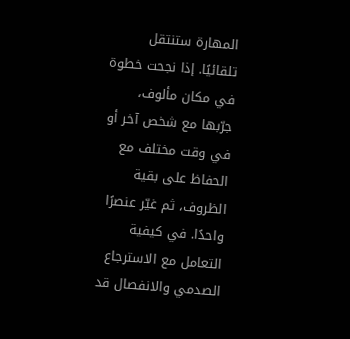المهارة ستنتقل تلقائيًا. إذا نجحت خطوة في مكان مألوف، جرّبها مع شخص آخر أو في وقت مختلف مع الحفاظ على بقية الظروف، ثم غيّر عنصرًا واحدًا. في كيفية التعامل مع الاسترجاع الصدمي والانفصال قد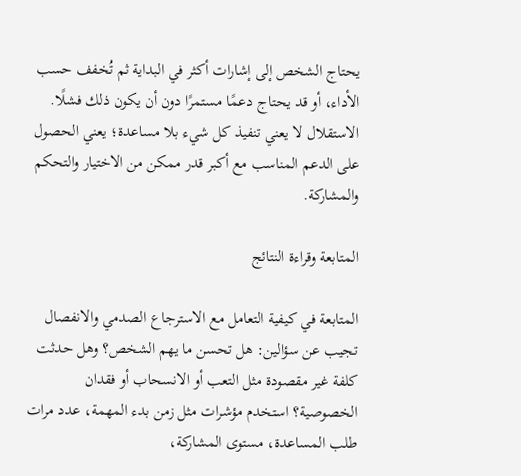يحتاج الشخص إلى إشارات أكثر في البداية ثم تُخفف حسب الأداء، أو قد يحتاج دعمًا مستمرًا دون أن يكون ذلك فشلًا. الاستقلال لا يعني تنفيذ كل شيء بلا مساعدة؛ يعني الحصول على الدعم المناسب مع أكبر قدر ممكن من الاختيار والتحكم والمشاركة.

المتابعة وقراءة النتائج

المتابعة في كيفية التعامل مع الاسترجاع الصدمي والانفصال تجيب عن سؤالين: هل تحسن ما يهم الشخص؟ وهل حدثت كلفة غير مقصودة مثل التعب أو الانسحاب أو فقدان الخصوصية؟ استخدم مؤشرات مثل زمن بدء المهمة، عدد مرات طلب المساعدة، مستوى المشاركة،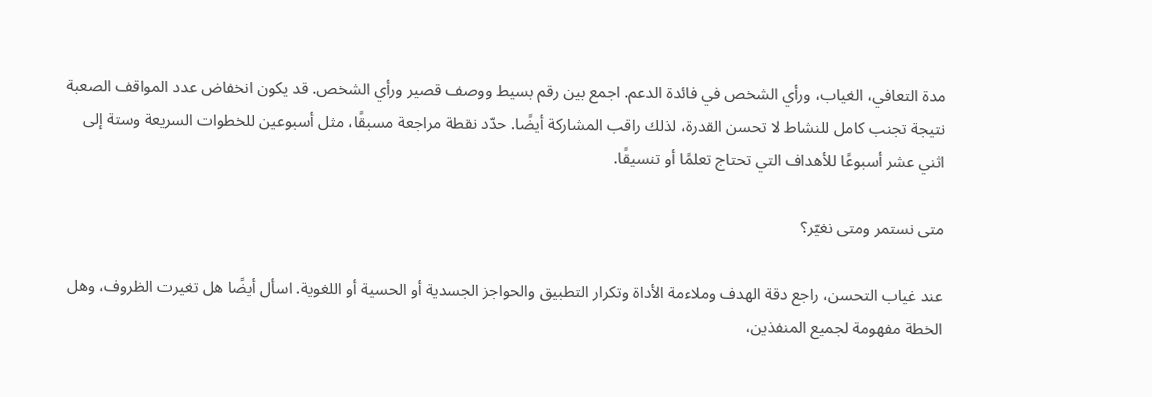مدة التعافي، الغياب، ورأي الشخص في فائدة الدعم. اجمع بين رقم بسيط ووصف قصير ورأي الشخص. قد يكون انخفاض عدد المواقف الصعبة نتيجة تجنب كامل للنشاط لا تحسن القدرة، لذلك راقب المشاركة أيضًا. حدّد نقطة مراجعة مسبقًا، مثل أسبوعين للخطوات السريعة وستة إلى اثني عشر أسبوعًا للأهداف التي تحتاج تعلمًا أو تنسيقًا.

متى نستمر ومتى نغيّر؟

عند غياب التحسن، راجع دقة الهدف وملاءمة الأداة وتكرار التطبيق والحواجز الجسدية أو الحسية أو اللغوية. اسأل أيضًا هل تغيرت الظروف، وهل الخطة مفهومة لجميع المنفذين،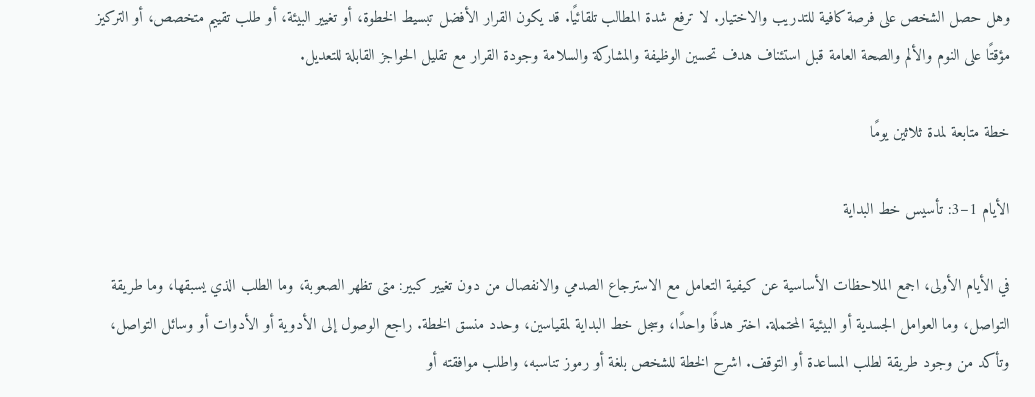وهل حصل الشخص على فرصة كافية للتدريب والاختيار. لا ترفع شدة المطالب تلقائيًا. قد يكون القرار الأفضل تبسيط الخطوة، أو تغيير البيئة، أو طلب تقييم متخصص، أو التركيز مؤقتًا على النوم والألم والصحة العامة قبل استئناف هدف تحسين الوظيفة والمشاركة والسلامة وجودة القرار مع تقليل الحواجز القابلة للتعديل.

خطة متابعة لمدة ثلاثين يومًا

الأيام 1–3: تأسيس خط البداية

في الأيام الأولى، اجمع الملاحظات الأساسية عن كيفية التعامل مع الاسترجاع الصدمي والانفصال من دون تغيير كبير: متى تظهر الصعوبة، وما الطلب الذي يسبقها، وما طريقة التواصل، وما العوامل الجسدية أو البيئية المحتملة. اختر هدفًا واحدًا، وسجل خط البداية لمقياسين، وحدد منسق الخطة. راجع الوصول إلى الأدوية أو الأدوات أو وسائل التواصل، وتأكد من وجود طريقة لطلب المساعدة أو التوقف. اشرح الخطة للشخص بلغة أو رموز تناسبه، واطلب موافقته أو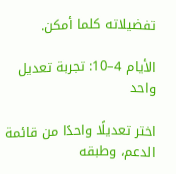تفضيلاته كلما أمكن.

الأيام 4–10: تجربة تعديل واحد

اختر تعديلًا واحدًا من قائمة الدعم، وطبقه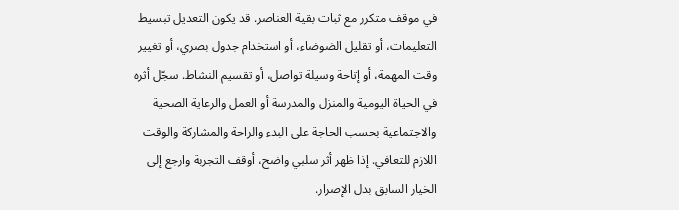في موقف متكرر مع ثبات بقية العناصر. قد يكون التعديل تبسيط التعليمات، أو تقليل الضوضاء، أو استخدام جدول بصري، أو تغيير وقت المهمة، أو إتاحة وسيلة تواصل، أو تقسيم النشاط. سجّل أثره في الحياة اليومية والمنزل والمدرسة أو العمل والرعاية الصحية والاجتماعية بحسب الحاجة على البدء والراحة والمشاركة والوقت اللازم للتعافي. إذا ظهر أثر سلبي واضح، أوقف التجربة وارجع إلى الخيار السابق بدل الإصرار.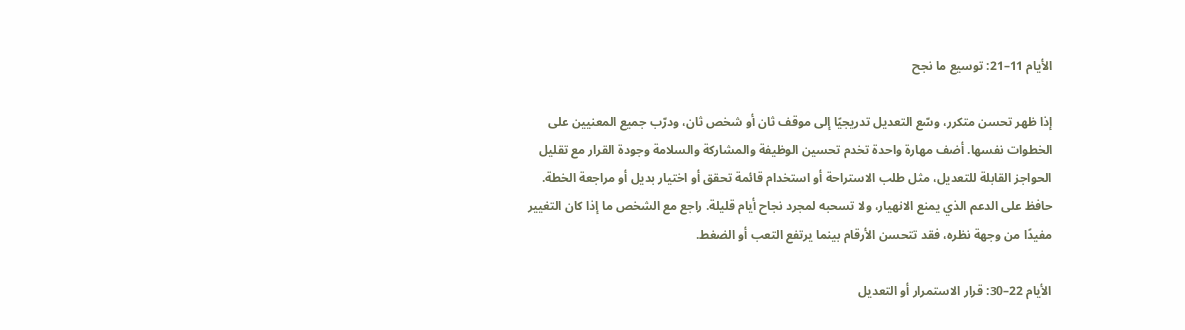الأيام 11–21: توسيع ما نجح

إذا ظهر تحسن متكرر، وسّع التعديل تدريجيًا إلى موقف ثان أو شخص ثان، ودرّب جميع المعنيين على الخطوات نفسها. أضف مهارة واحدة تخدم تحسين الوظيفة والمشاركة والسلامة وجودة القرار مع تقليل الحواجز القابلة للتعديل، مثل طلب الاستراحة أو استخدام قائمة تحقق أو اختيار بديل أو مراجعة الخطة. حافظ على الدعم الذي يمنع الانهيار، ولا تسحبه لمجرد نجاح أيام قليلة. راجع مع الشخص ما إذا كان التغيير مفيدًا من وجهة نظره، فقد تتحسن الأرقام بينما يرتفع التعب أو الضغط.

الأيام 22–30: قرار الاستمرار أو التعديل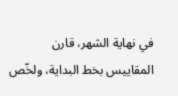في نهاية الشهر، قارن المقاييس بخط البداية، ولخّص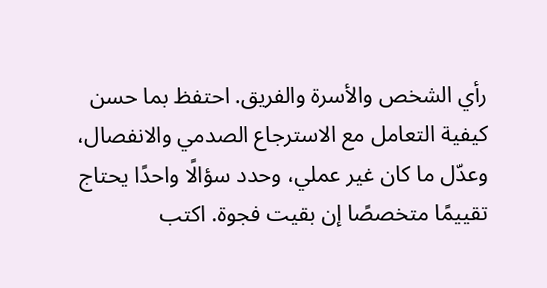رأي الشخص والأسرة والفريق. احتفظ بما حسن كيفية التعامل مع الاسترجاع الصدمي والانفصال، وعدّل ما كان غير عملي، وحدد سؤالًا واحدًا يحتاج تقييمًا متخصصًا إن بقيت فجوة. اكتب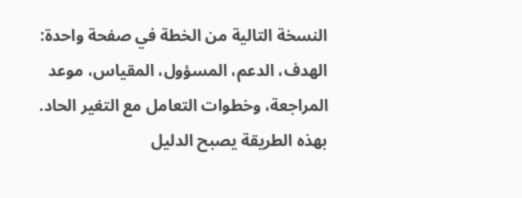النسخة التالية من الخطة في صفحة واحدة: الهدف، الدعم، المسؤول، المقياس، موعد المراجعة، وخطوات التعامل مع التغير الحاد. بهذه الطريقة يصبح الدليل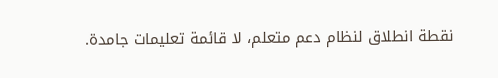نقطة انطلاق لنظام دعم متعلم، لا قائمة تعليمات جامدة.